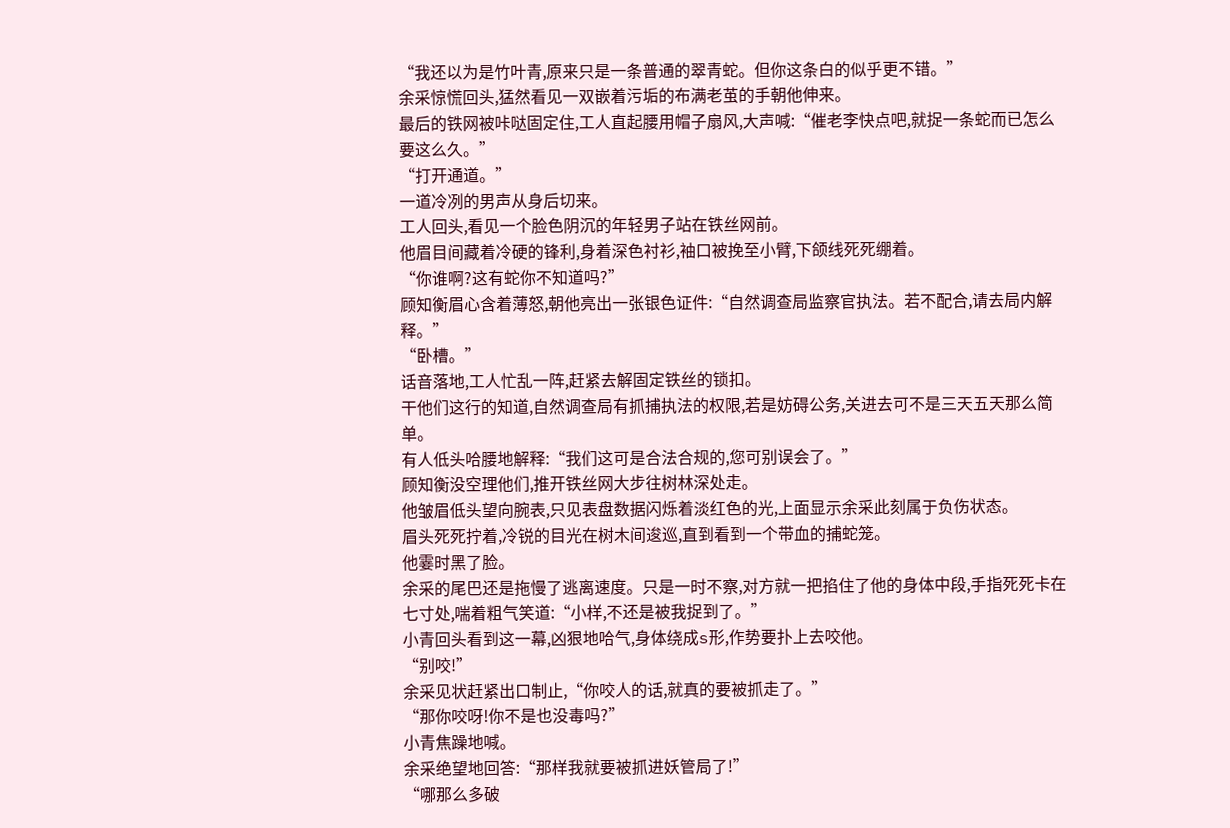“我还以为是竹叶青,原来只是一条普通的翠青蛇。但你这条白的似乎更不错。”
余采惊慌回头,猛然看见一双嵌着污垢的布满老茧的手朝他伸来。
最后的铁网被咔哒固定住,工人直起腰用帽子扇风,大声喊:“催老李快点吧,就捉一条蛇而已怎么要这么久。”
“打开通道。”
一道冷冽的男声从身后切来。
工人回头,看见一个脸色阴沉的年轻男子站在铁丝网前。
他眉目间藏着冷硬的锋利,身着深色衬衫,袖口被挽至小臂,下颌线死死绷着。
“你谁啊?这有蛇你不知道吗?”
顾知衡眉心含着薄怒,朝他亮出一张银色证件:“自然调查局监察官执法。若不配合,请去局内解释。”
“卧槽。”
话音落地,工人忙乱一阵,赶紧去解固定铁丝的锁扣。
干他们这行的知道,自然调查局有抓捕执法的权限,若是妨碍公务,关进去可不是三天五天那么简单。
有人低头哈腰地解释:“我们这可是合法合规的,您可别误会了。”
顾知衡没空理他们,推开铁丝网大步往树林深处走。
他皱眉低头望向腕表,只见表盘数据闪烁着淡红色的光,上面显示余采此刻属于负伤状态。
眉头死死拧着,冷锐的目光在树木间逡巡,直到看到一个带血的捕蛇笼。
他霎时黑了脸。
余采的尾巴还是拖慢了逃离速度。只是一时不察,对方就一把掐住了他的身体中段,手指死死卡在七寸处,喘着粗气笑道:“小样,不还是被我捉到了。”
小青回头看到这一幕,凶狠地哈气,身体绕成s形,作势要扑上去咬他。
“别咬!”
余采见状赶紧出口制止,“你咬人的话,就真的要被抓走了。”
“那你咬呀!你不是也没毒吗?”
小青焦躁地喊。
余采绝望地回答:“那样我就要被抓进妖管局了!”
“哪那么多破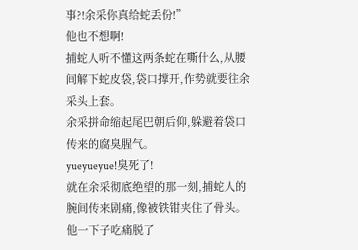事?!余采你真给蛇丢份!”
他也不想啊!
捕蛇人听不懂这两条蛇在嘶什么,从腰间解下蛇皮袋,袋口撑开,作势就要往余采头上套。
余采拼命缩起尾巴朝后仰,躲避着袋口传来的腐臭腥气。
yueyueyue!臭死了!
就在余采彻底绝望的那一刻,捕蛇人的腕间传来剧痛,像被铁钳夹住了骨头。
他一下子吃痛脱了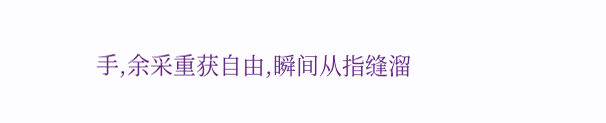手,余采重获自由,瞬间从指缝溜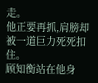走。
他正要再抓,肩膀却被一道巨力死死扣住。
顾知衡站在他身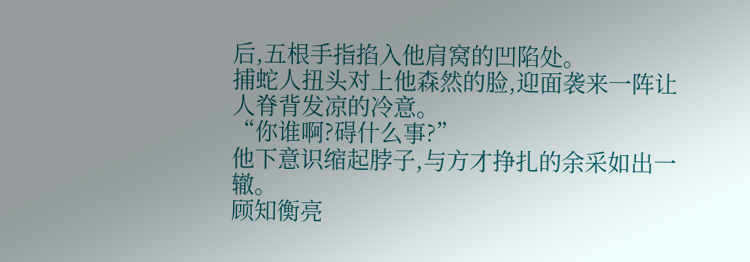后,五根手指掐入他肩窝的凹陷处。
捕蛇人扭头对上他森然的脸,迎面袭来一阵让人脊背发凉的冷意。
“你谁啊?碍什么事?”
他下意识缩起脖子,与方才挣扎的余采如出一辙。
顾知衡亮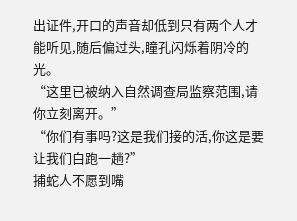出证件,开口的声音却低到只有两个人才能听见,随后偏过头,瞳孔闪烁着阴冷的光。
“这里已被纳入自然调查局监察范围,请你立刻离开。”
“你们有事吗?这是我们接的活,你这是要让我们白跑一趟?”
捕蛇人不愿到嘴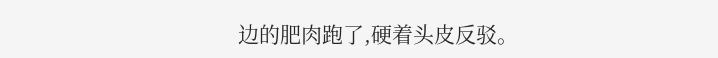边的肥肉跑了,硬着头皮反驳。